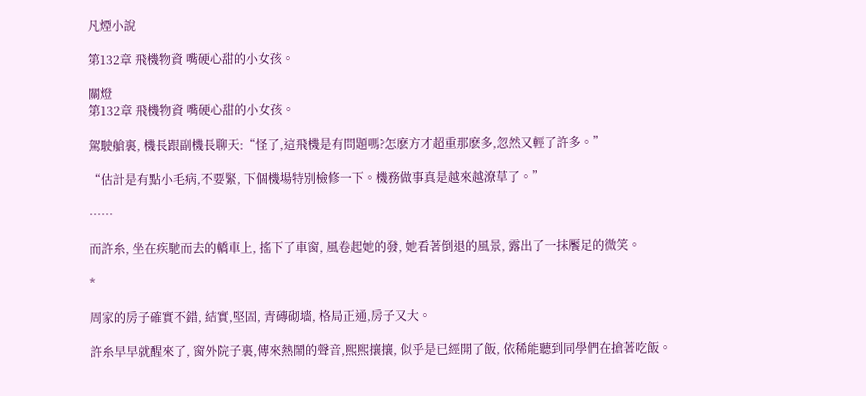凡煙小說

第132章 飛機物資 嘴硬心甜的小女孩。

關燈
第132章 飛機物資 嘴硬心甜的小女孩。

駕駛艙裏, 機長跟副機長聊天:“怪了,這飛機是有問題嗎?怎麽方才超重那麽多,忽然又輕了許多。”

“估計是有點小毛病,不要緊, 下個機場特別檢修一下。機務做事真是越來越潦草了。”

……

而許糸, 坐在疾馳而去的轎車上, 搖下了車窗, 風卷起她的發, 她看著倒退的風景, 露出了一抹饜足的微笑。

*

周家的房子確實不錯, 結實,堅固, 青磚砌墻, 格局正通,房子又大。

許糸早早就醒來了, 窗外院子裏,傳來熱鬧的聲音,熙熙攘攘, 似乎是已經開了飯, 依稀能聽到同學們在搶著吃飯。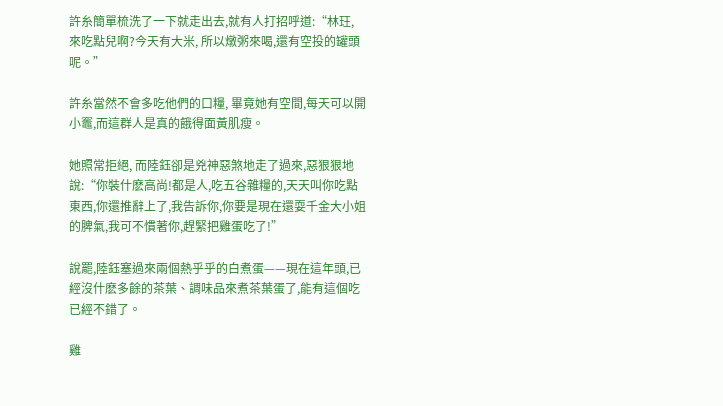許糸簡單梳洗了一下就走出去,就有人打招呼道:“林玨, 來吃點兒啊?今天有大米, 所以燉粥來喝,還有空投的罐頭呢。”

許糸當然不會多吃他們的口糧, 畢竟她有空間,每天可以開小竈,而這群人是真的餓得面黃肌瘦。

她照常拒絕, 而陸鈺卻是兇神惡煞地走了過來,惡狠狠地說:“你裝什麽高尚!都是人,吃五谷雜糧的,天天叫你吃點東西,你還推辭上了,我告訴你,你要是現在還耍千金大小姐的脾氣,我可不慣著你,趕緊把雞蛋吃了!”

說罷,陸鈺塞過來兩個熱乎乎的白煮蛋——現在這年頭,已經沒什麽多餘的茶葉、調味品來煮茶葉蛋了,能有這個吃已經不錯了。

雞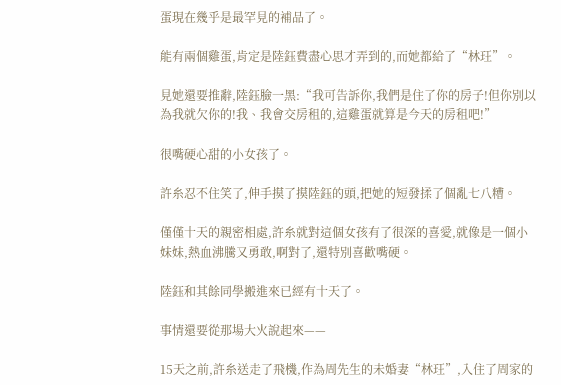蛋現在幾乎是最罕見的補品了。

能有兩個雞蛋,肯定是陸鈺費盡心思才弄到的,而她都給了“林玨”。

見她還要推辭,陸鈺臉一黑:“我可告訴你,我們是住了你的房子!但你別以為我就欠你的!我、我會交房租的,這雞蛋就算是今天的房租吧!”

很嘴硬心甜的小女孩了。

許糸忍不住笑了,伸手摸了摸陸鈺的頭,把她的短發揉了個亂七八糟。

僅僅十天的親密相處,許糸就對這個女孩有了很深的喜愛,就像是一個小妹妹,熱血沸騰又勇敢,啊對了,還特別喜歡嘴硬。

陸鈺和其餘同學搬進來已經有十天了。

事情還要從那場大火說起來——

15天之前,許糸送走了飛機,作為周先生的未婚妻“林玨”,入住了周家的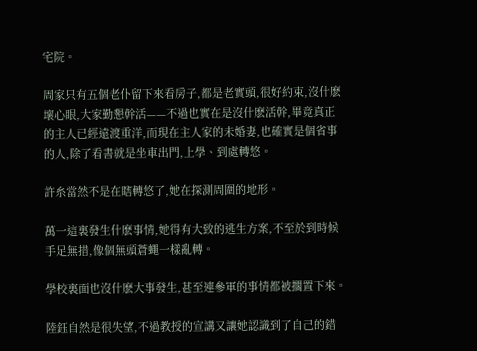宅院。

周家只有五個老仆留下來看房子,都是老實頭,很好約束,沒什麽壞心眼,大家勤懇幹活——不過也實在是沒什麽活幹,畢竟真正的主人已經遠渡重洋,而現在主人家的未婚妻,也確實是個省事的人,除了看書就是坐車出門,上學、到處轉悠。

許糸當然不是在瞎轉悠了,她在探測周圍的地形。

萬一這裏發生什麽事情,她得有大致的逃生方案,不至於到時候手足無措,像個無頭蒼蠅一樣亂轉。

學校裏面也沒什麽大事發生,甚至連參軍的事情都被擱置下來。

陸鈺自然是很失望,不過教授的宣講又讓她認識到了自己的錯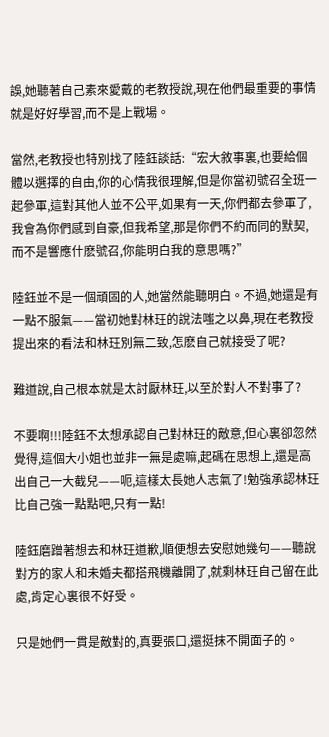誤,她聽著自己素來愛戴的老教授說,現在他們最重要的事情就是好好學習,而不是上戰場。

當然,老教授也特別找了陸鈺談話:“宏大敘事裏,也要給個體以選擇的自由,你的心情我很理解,但是你當初號召全班一起參軍,這對其他人並不公平,如果有一天,你們都去參軍了,我會為你們感到自豪,但我希望,那是你們不約而同的默契,而不是響應什麽號召,你能明白我的意思嗎?”

陸鈺並不是一個頑固的人,她當然能聽明白。不過,她還是有一點不服氣——當初她對林玨的說法嗤之以鼻,現在老教授提出來的看法和林玨別無二致,怎麽自己就接受了呢?

難道說,自己根本就是太討厭林玨,以至於對人不對事了?

不要啊!!!陸鈺不太想承認自己對林玨的敵意,但心裏卻忽然覺得,這個大小姐也並非一無是處嘛,起碼在思想上,還是高出自己一大截兒——呃,這樣太長她人志氣了!勉強承認林玨比自己強一點點吧,只有一點!

陸鈺磨蹭著想去和林玨道歉,順便想去安慰她幾句——聽說對方的家人和未婚夫都搭飛機離開了,就剩林玨自己留在此處,肯定心裏很不好受。

只是她們一貫是敵對的,真要張口,還挺抹不開面子的。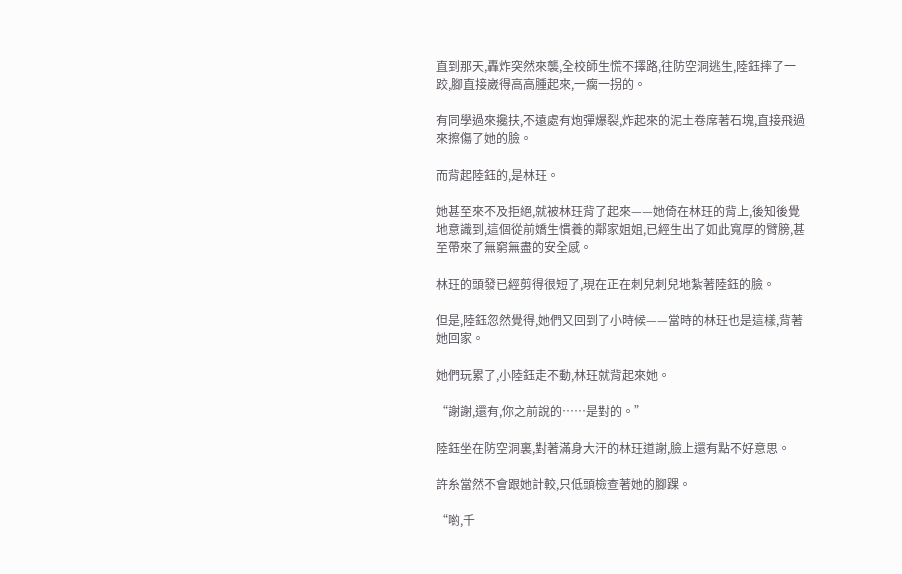直到那天,轟炸突然來襲,全校師生慌不擇路,往防空洞逃生,陸鈺摔了一跤,腳直接崴得高高腫起來,一瘸一拐的。

有同學過來攙扶,不遠處有炮彈爆裂,炸起來的泥土卷席著石塊,直接飛過來擦傷了她的臉。

而背起陸鈺的,是林玨。

她甚至來不及拒絕,就被林玨背了起來——她倚在林玨的背上,後知後覺地意識到,這個從前嬌生慣養的鄰家姐姐,已經生出了如此寬厚的臂膀,甚至帶來了無窮無盡的安全感。

林玨的頭發已經剪得很短了,現在正在刺兒刺兒地紮著陸鈺的臉。

但是,陸鈺忽然覺得,她們又回到了小時候——當時的林玨也是這樣,背著她回家。

她們玩累了,小陸鈺走不動,林玨就背起來她。

“謝謝,還有,你之前說的……是對的。”

陸鈺坐在防空洞裏,對著滿身大汗的林玨道謝,臉上還有點不好意思。

許糸當然不會跟她計較,只低頭檢查著她的腳踝。

“喲,千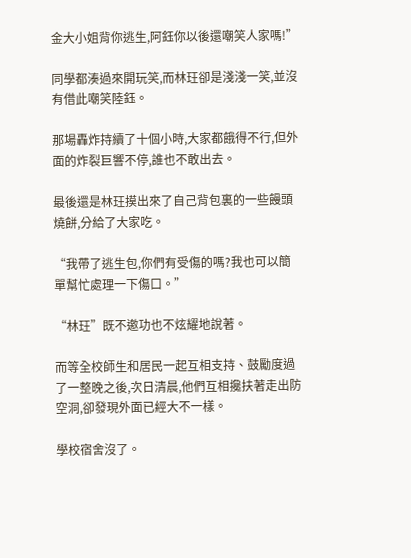金大小姐背你逃生,阿鈺你以後還嘲笑人家嗎!”

同學都湊過來開玩笑,而林玨卻是淺淺一笑,並沒有借此嘲笑陸鈺。

那場轟炸持續了十個小時,大家都餓得不行,但外面的炸裂巨響不停,誰也不敢出去。

最後還是林玨摸出來了自己背包裏的一些饅頭燒餅,分給了大家吃。

“我帶了逃生包,你們有受傷的嗎?我也可以簡單幫忙處理一下傷口。”

“林玨”既不邀功也不炫耀地說著。

而等全校師生和居民一起互相支持、鼓勵度過了一整晚之後,次日清晨,他們互相攙扶著走出防空洞,卻發現外面已經大不一樣。

學校宿舍沒了。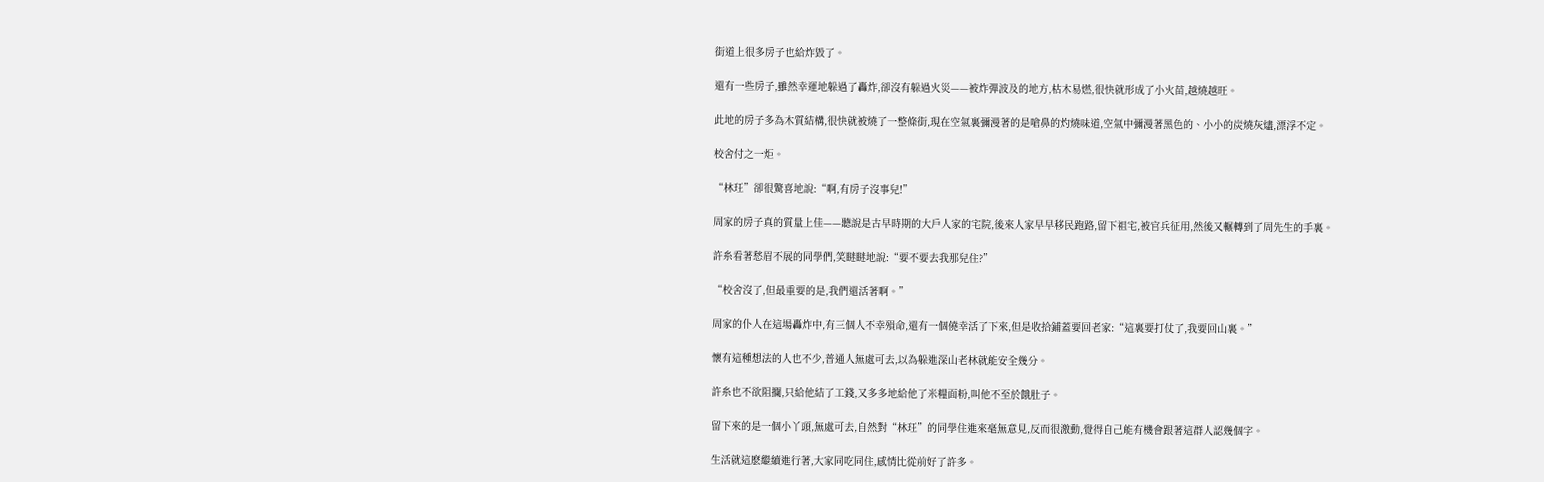街道上很多房子也給炸毀了。

還有一些房子,雖然幸運地躲過了轟炸,卻沒有躲過火災——被炸彈波及的地方,枯木易燃,很快就形成了小火苗,越燒越旺。

此地的房子多為木質結構,很快就被燒了一整條街,現在空氣裏彌漫著的是嗆鼻的灼燒味道,空氣中彌漫著黑色的、小小的炭燒灰燼,漂浮不定。

校舍付之一炬。

“林玨”卻很驚喜地說:“啊,有房子沒事兒!”

周家的房子真的質量上佳——聽說是古早時期的大戶人家的宅院,後來人家早早移民跑路,留下祖宅,被官兵征用,然後又輾轉到了周先生的手裏。

許糸看著愁眉不展的同學們,笑瞇瞇地說:“要不要去我那兒住?”

“校舍沒了,但最重要的是,我們還活著啊。”

周家的仆人在這場轟炸中,有三個人不幸殞命,還有一個僥幸活了下來,但是收拾鋪蓋要回老家:“這裏要打仗了,我要回山裏。”

懷有這種想法的人也不少,普通人無處可去,以為躲進深山老林就能安全幾分。

許糸也不欲阻攔,只給他結了工錢,又多多地給他了米糧面粉,叫他不至於餓肚子。

留下來的是一個小丫頭,無處可去,自然對“林玨”的同學住進來毫無意見,反而很激動,覺得自己能有機會跟著這群人認幾個字。

生活就這麽繼續進行著,大家同吃同住,感情比從前好了許多。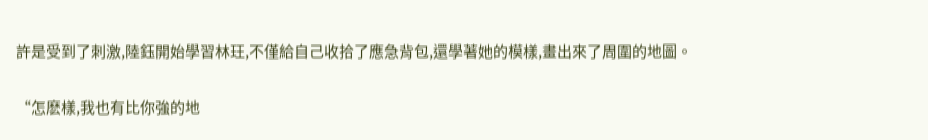許是受到了刺激,陸鈺開始學習林玨,不僅給自己收拾了應急背包,還學著她的模樣,畫出來了周圍的地圖。

“怎麽樣,我也有比你強的地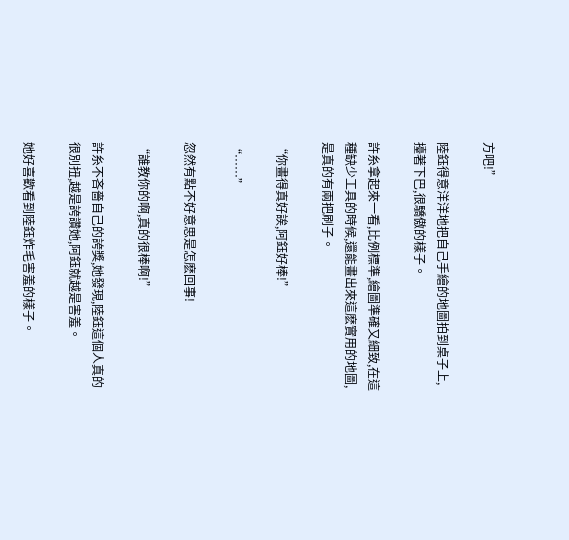方吧!”

陸鈺得意洋洋地把自己手繪的地圖拍到桌子上,擡著下巴,很驕傲的樣子。

許糸拿起來一看,比例標準,繪圖準確又細致,在這種缺少工具的時候,還能畫出來這麽實用的地圖,是真的有兩把刷子。

“你畫得真好誒,阿鈺好棒!”

“……”

忽然有點不好意思是怎麽回事!

“誰教你的啊,真的很棒啊!”

許糸不吝嗇自己的誇獎,她發現,陸鈺這個人真的很別扭,越是誇讚她,阿鈺就越是害羞。

她好喜歡看到陸鈺炸毛害羞的樣子。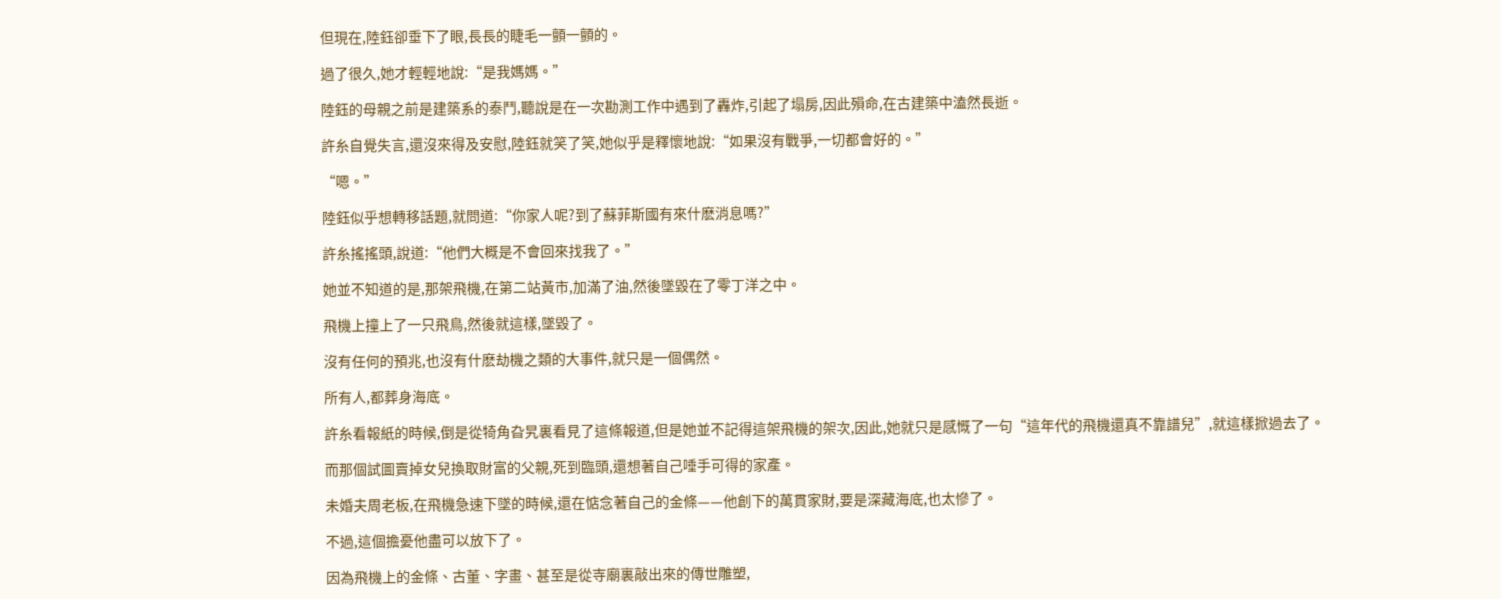但現在,陸鈺卻垂下了眼,長長的睫毛一顫一顫的。

過了很久,她才輕輕地說:“是我媽媽。”

陸鈺的母親之前是建築系的泰鬥,聽說是在一次勘測工作中遇到了轟炸,引起了塌房,因此殞命,在古建築中溘然長逝。

許糸自覺失言,還沒來得及安慰,陸鈺就笑了笑,她似乎是釋懷地說:“如果沒有戰爭,一切都會好的。”

“嗯。”

陸鈺似乎想轉移話題,就問道:“你家人呢?到了蘇菲斯國有來什麽消息嗎?”

許糸搖搖頭,說道:“他們大概是不會回來找我了。”

她並不知道的是,那架飛機,在第二站黃市,加滿了油,然後墜毀在了零丁洋之中。

飛機上撞上了一只飛鳥,然後就這樣,墜毀了。

沒有任何的預兆,也沒有什麽劫機之類的大事件,就只是一個偶然。

所有人,都葬身海底。

許糸看報紙的時候,倒是從犄角旮旯裏看見了這條報道,但是她並不記得這架飛機的架次,因此,她就只是感慨了一句“這年代的飛機還真不靠譜兒”,就這樣掀過去了。

而那個試圖賣掉女兒換取財富的父親,死到臨頭,還想著自己唾手可得的家產。

未婚夫周老板,在飛機急速下墜的時候,還在惦念著自己的金條——他創下的萬貫家財,要是深藏海底,也太慘了。

不過,這個擔憂他盡可以放下了。

因為飛機上的金條、古董、字畫、甚至是從寺廟裏敲出來的傳世雕塑,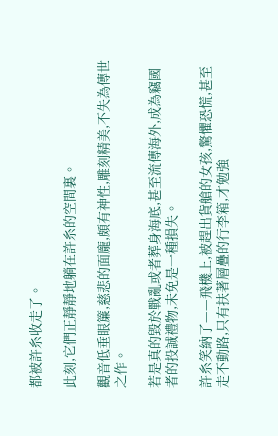都被許糸收走了。

此刻,它們正靜靜地躺在許糸的空間裏。

觀音低垂眼簾,慈悲的面龐,頗有神性,雕刻精美,不失為傳世之作。

若是真的毀於戰亂或者葬身海底,甚至流傳海外,成為竊國者的投誠禮物,未免是一種損失。

許糸笑納了——飛機上,被趕出貨艙的女孩,驚懼恐慌,甚至走不動路,只有扶著層疊的行李箱,才勉強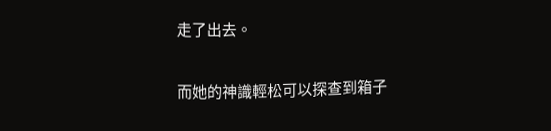走了出去。

而她的神識輕松可以探查到箱子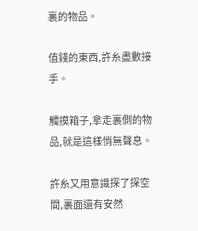裏的物品。

值錢的東西,許糸盡數接手。

觸摸箱子,拿走裏側的物品,就是這樣悄無聲息。

許糸又用意識探了探空間,裏面還有安然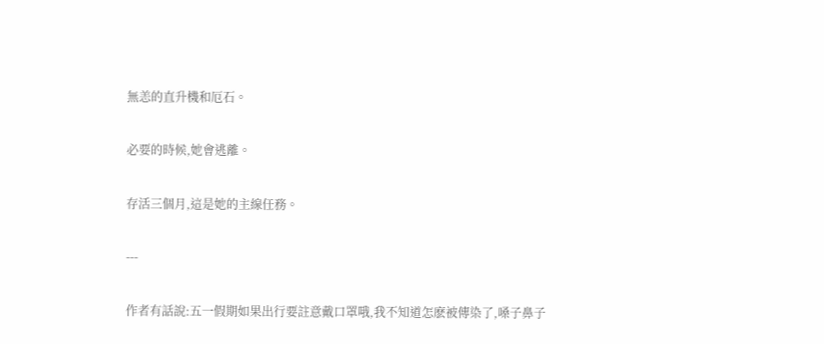無恙的直升機和厄石。

必要的時候,她會逃離。

存活三個月,這是她的主線任務。

---

作者有話說:五一假期如果出行要註意戴口罩哦,我不知道怎麽被傳染了,嗓子鼻子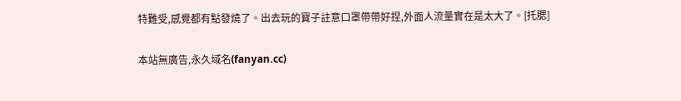特難受,感覺都有點發燒了。出去玩的寶子註意口罩帶帶好捏,外面人流量實在是太大了。[托腮]

本站無廣告,永久域名(fanyan.cc)